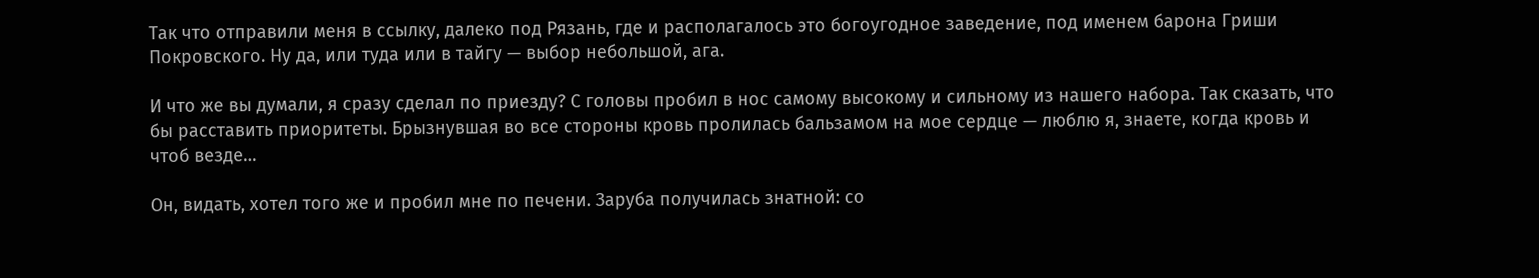Так что отправили меня в ссылку, далеко под Рязань, где и располагалось это богоугодное заведение, под именем барона Гриши Покровского. Ну да, или туда или в тайгу — выбор небольшой, ага.

И что же вы думали, я сразу сделал по приезду? С головы пробил в нос самому высокому и сильному из нашего набора. Так сказать, что бы расставить приоритеты. Брызнувшая во все стороны кровь пролилась бальзамом на мое сердце — люблю я, знаете, когда кровь и чтоб везде…

Он, видать, хотел того же и пробил мне по печени. Заруба получилась знатной: со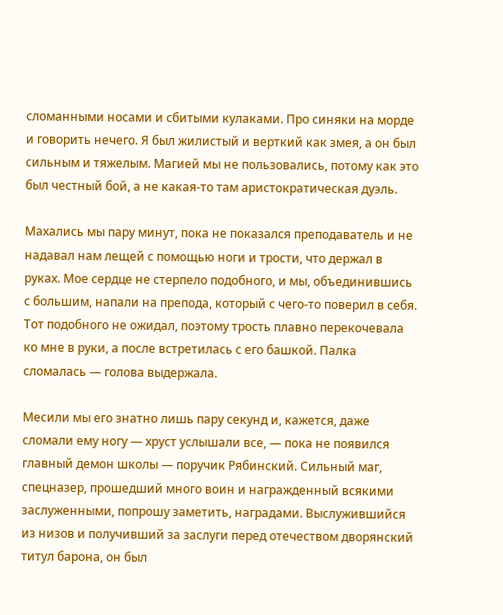сломанными носами и сбитыми кулаками. Про синяки на морде и говорить нечего. Я был жилистый и верткий как змея, а он был сильным и тяжелым. Магией мы не пользовались, потому как это был честный бой, а не какая-то там аристократическая дуэль.

Махались мы пару минут, пока не показался преподаватель и не надавал нам лещей с помощью ноги и трости, что держал в руках. Мое сердце не стерпело подобного, и мы, объединившись с большим, напали на препода, который с чего-то поверил в себя. Тот подобного не ожидал, поэтому трость плавно перекочевала ко мне в руки, а после встретилась с его башкой. Палка сломалась — голова выдержала.

Месили мы его знатно лишь пару секунд и, кажется, даже сломали ему ногу — хруст услышали все, — пока не появился главный демон школы — поручик Рябинский. Сильный маг, спецназер, прошедший много воин и награжденный всякими заслуженными, попрошу заметить, наградами. Выслужившийся из низов и получивший за заслуги перед отечеством дворянский титул барона, он был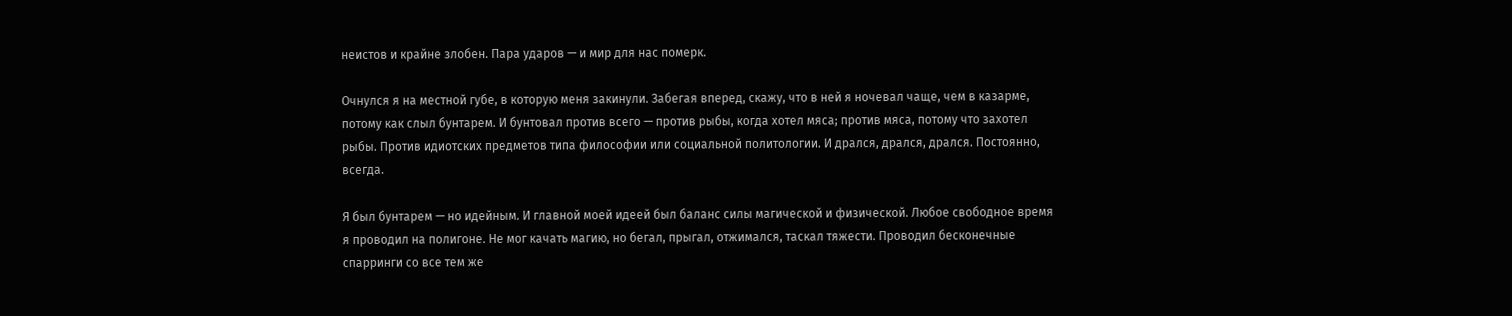неистов и крайне злобен. Пара ударов — и мир для нас померк.

Очнулся я на местной губе, в которую меня закинули. Забегая вперед, скажу, что в ней я ночевал чаще, чем в казарме, потому как слыл бунтарем. И бунтовал против всего — против рыбы, когда хотел мяса; против мяса, потому что захотел рыбы. Против идиотских предметов типа философии или социальной политологии. И дрался, дрался, дрался. Постоянно, всегда.

Я был бунтарем — но идейным. И главной моей идеей был баланс силы магической и физической. Любое свободное время я проводил на полигоне. Не мог качать магию, но бегал, прыгал, отжимался, таскал тяжести. Проводил бесконечные спарринги со все тем же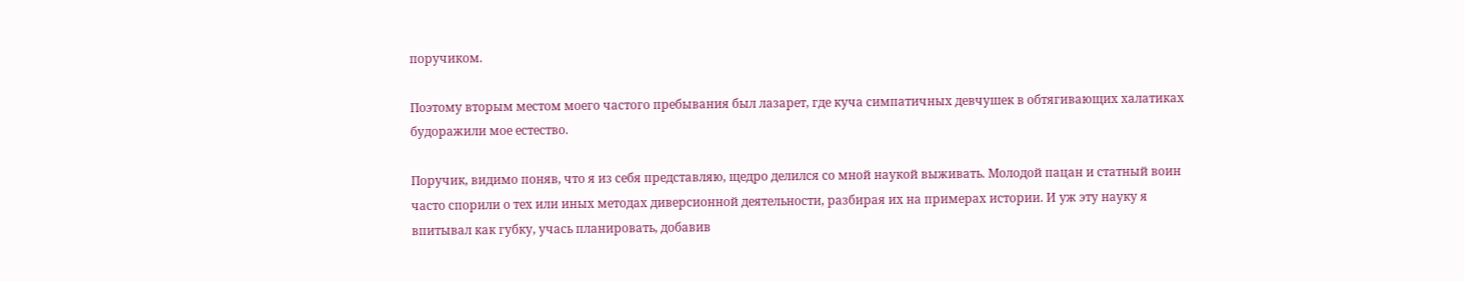поручиком.

Поэтому вторым местом моего частого пребывания был лазарет, где куча симпатичных девчушек в обтягивающих халатиках будоражили мое естество.

Поручик, видимо поняв, что я из себя представляю, щедро делился со мной наукой выживать. Молодой пацан и статный воин часто спорили о тех или иных методах диверсионной деятельности, разбирая их на примерах истории. И уж эту науку я впитывал как губку, учась планировать, добавив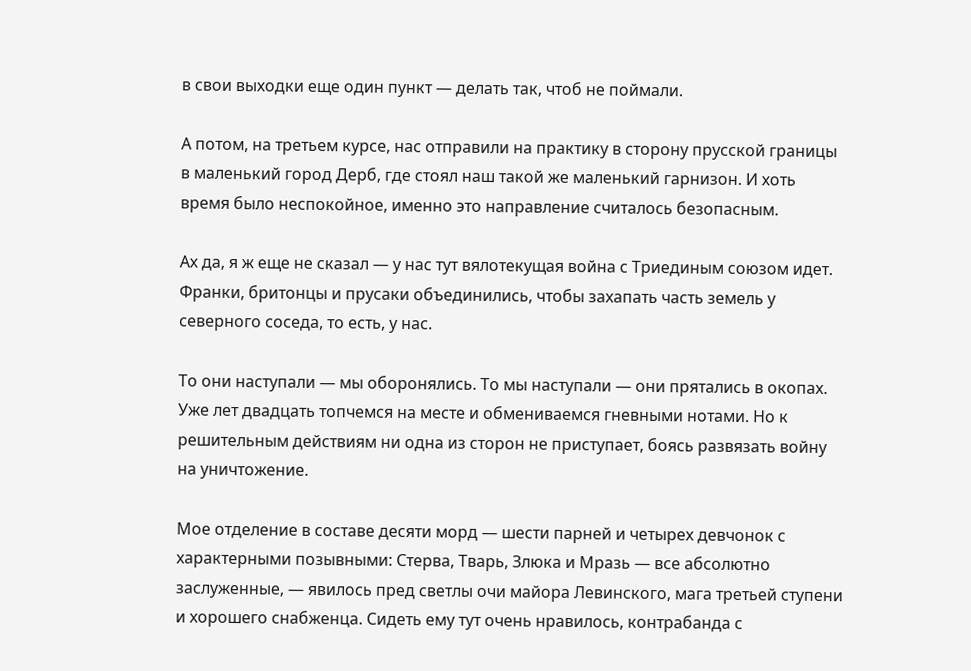в свои выходки еще один пункт — делать так, чтоб не поймали.

А потом, на третьем курсе, нас отправили на практику в сторону прусской границы в маленький город Дерб, где стоял наш такой же маленький гарнизон. И хоть время было неспокойное, именно это направление считалось безопасным.

Ах да, я ж еще не сказал — у нас тут вялотекущая война с Триединым союзом идет. Франки, бритонцы и прусаки объединились, чтобы захапать часть земель у северного соседа, то есть, у нас.

То они наступали — мы оборонялись. То мы наступали — они прятались в окопах. Уже лет двадцать топчемся на месте и обмениваемся гневными нотами. Но к решительным действиям ни одна из сторон не приступает, боясь развязать войну на уничтожение.

Мое отделение в составе десяти морд — шести парней и четырех девчонок с характерными позывными: Стерва, Тварь, Злюка и Мразь — все абсолютно заслуженные, — явилось пред светлы очи майора Левинского, мага третьей ступени и хорошего снабженца. Сидеть ему тут очень нравилось, контрабанда с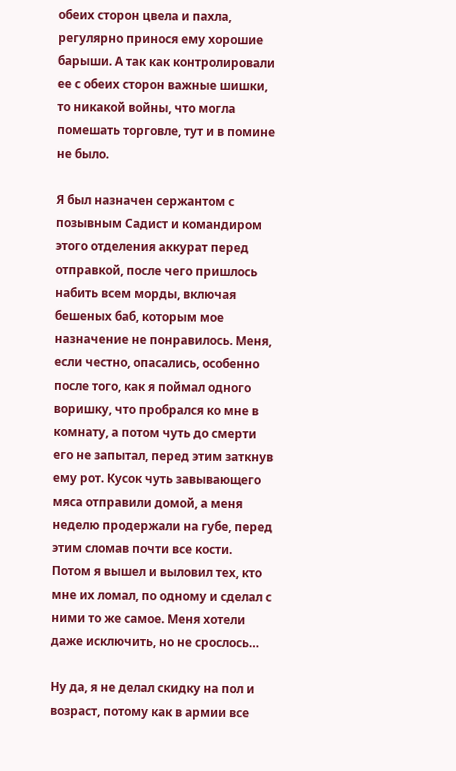обеих сторон цвела и пахла, регулярно принося ему хорошие барыши. А так как контролировали ее с обеих сторон важные шишки, то никакой войны, что могла помешать торговле, тут и в помине не было.

Я был назначен сержантом с позывным Садист и командиром этого отделения аккурат перед отправкой, после чего пришлось набить всем морды, включая бешеных баб, которым мое назначение не понравилось. Меня, если честно, опасались, особенно после того, как я поймал одного воришку, что пробрался ко мне в комнату, а потом чуть до смерти его не запытал, перед этим заткнув ему рот. Кусок чуть завывающего мяса отправили домой, а меня неделю продержали на губе, перед этим сломав почти все кости. Потом я вышел и выловил тех, кто мне их ломал, по одному и сделал с ними то же самое. Меня хотели даже исключить, но не срослось…

Ну да, я не делал скидку на пол и возраст, потому как в армии все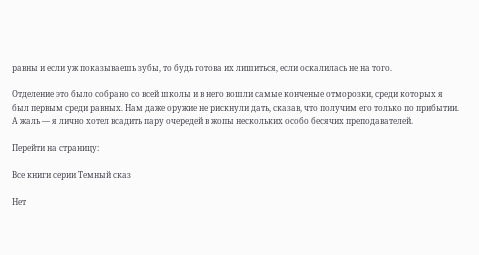равны и если уж показываешь зубы, то будь готова их лишиться, если оскалилась не на того.

Отделение это было собрано со всей школы и в него вошли самые конченые отморозки, среди которых я был первым среди равных. Нам даже оружие не рискнули дать, сказав, что получим его только по прибытии. А жаль — я лично хотел всадить пару очередей в жопы нескольких особо бесячих преподавателей.

Перейти на страницу:

Все книги серии Темный сказ

Нет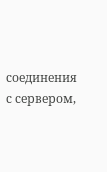соединения с сервером,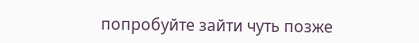попробуйте зайти чуть позже